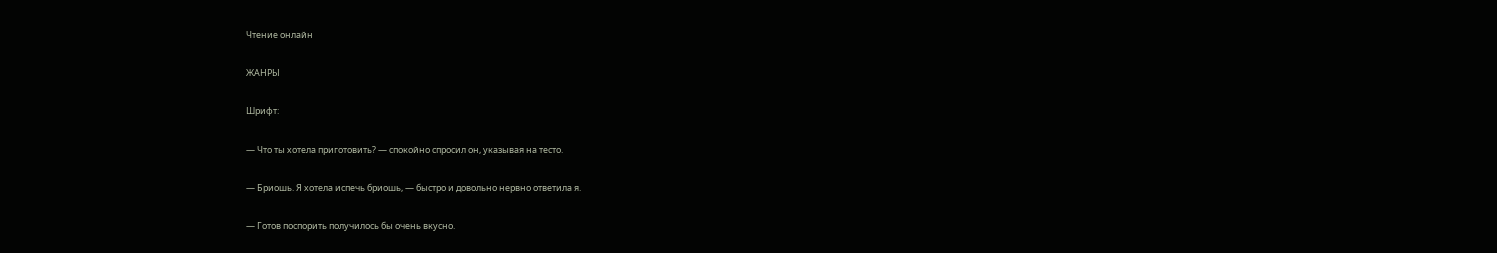Чтение онлайн

ЖАНРЫ

Шрифт:

— Что ты хотела приготовить? — спокойно спросил он, указывая на тесто.

— Бриошь. Я хотела испечь бриошь, — быстро и довольно нервно ответила я.

— Готов поспорить получилось бы очень вкусно.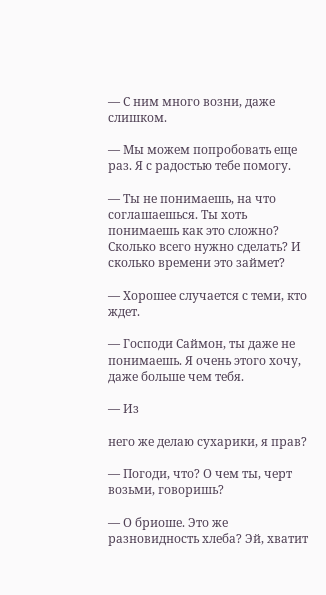— С ним много возни, даже слишком.

— Мы можем попробовать еще раз. Я с радостью тебе помогу.

— Ты не понимаешь, на что соглашаешься. Ты хоть понимаешь как это сложно? Сколько всего нужно сделать? И сколько времени это займет?

— Хорошее случается с теми, кто ждет.

— Господи Саймон, ты даже не понимаешь. Я очень этого хочу, даже больше чем тебя.

— Из

него же делаю сухарики, я прав?

— Погоди, что? О чем ты, черт возьми, говоришь?

— О бриоше. Это же разновидность хлеба? Эй, хватит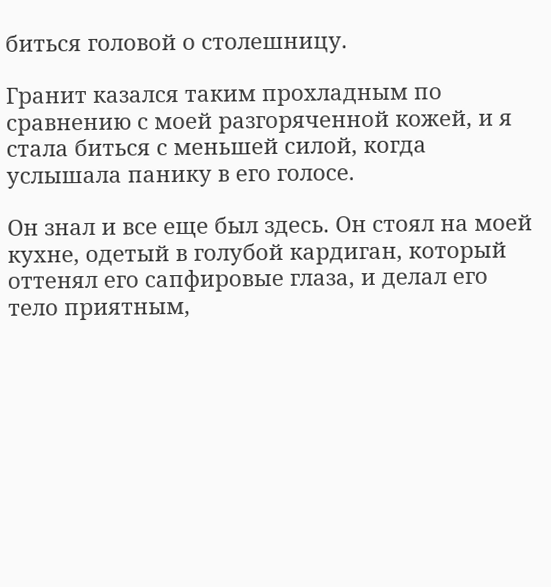биться головой о столешницу.

Гранит казался таким прохладным по сравнению с моей разгоряченной кожей, и я стала биться с меньшей силой, когда услышала панику в его голосе.

Он знал и все еще был здесь. Он стоял на моей кухне, одетый в голубой кардиган, который оттенял его сапфировые глаза, и делал его тело приятным,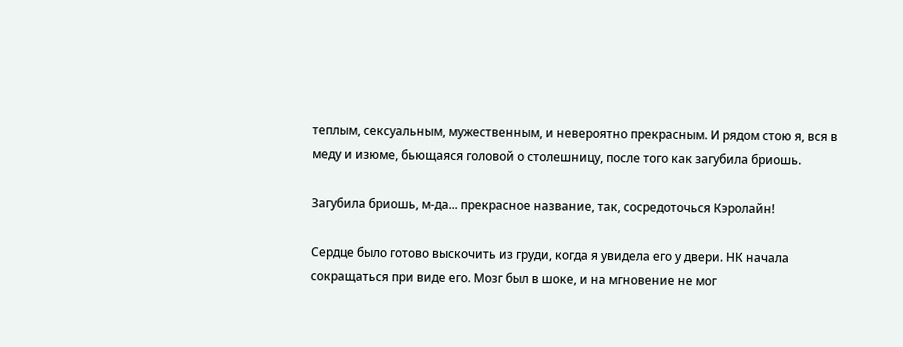теплым, сексуальным, мужественным, и невероятно прекрасным. И рядом стою я, вся в меду и изюме, бьющаяся головой о столешницу, после того как загубила бриошь.

Загубила бриошь, м-да... прекрасное название, так, сосредоточься Кэролайн!

Сердце было готово выскочить из груди, когда я увидела его у двери. НК начала сокращаться при виде его. Мозг был в шоке, и на мгновение не мог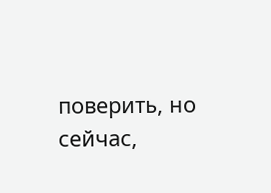поверить, но сейчас,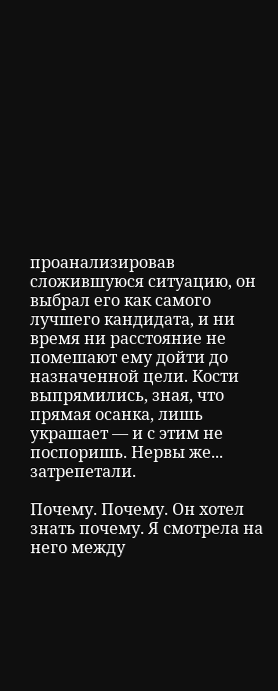проанализировав сложившуюся ситуацию, он выбрал его как самого лучшего кандидата, и ни время ни расстояние не помешают ему дойти до назначенной цели. Кости выпрямились, зная, что прямая осанка, лишь украшает — и с этим не поспоришь. Нервы же... затрепетали.

Почему. Почему. Он хотел знать почему. Я смотрела на него между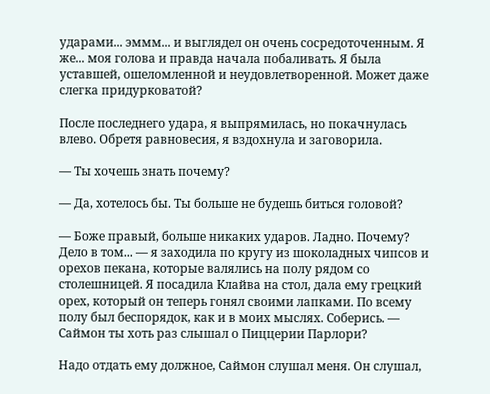ударами... эммм... и выглядел он очень сосредоточенным. Я же... моя голова и правда начала побаливать. Я была уставшей, ошеломленной и неудовлетворенной. Может даже слегка придурковатой?

После последнего удара, я выпрямилась, но покачнулась влево. Обретя равновесия, я вздохнула и заговорила.

— Ты хочешь знать почему?

— Да, хотелось бы. Ты больше не будешь биться головой?

— Боже правый, больше никаких ударов. Ладно. Почему? Дело в том... — я заходила по кругу из шоколадных чипсов и орехов пекана, которые валялись на полу рядом со столешницей. Я посадила Клайва на стол, дала ему грецкий орех, который он теперь гонял своими лапками. По всему полу был беспорядок, как и в моих мыслях. Соберись. — Саймон ты хоть раз слышал о Пиццерии Парлори?

Надо отдать ему должное, Саймон слушал меня. Он слушал,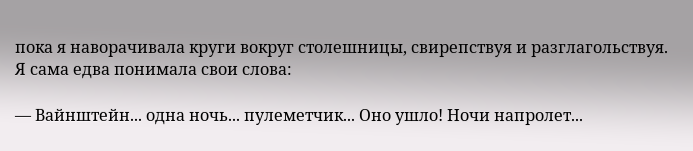пока я наворачивала круги вокруг столешницы, свирепствуя и разглагольствуя. Я сама едва понимала свои слова:

— Вайнштейн... одна ночь... пулеметчик... Оно ушло! Ночи напролет...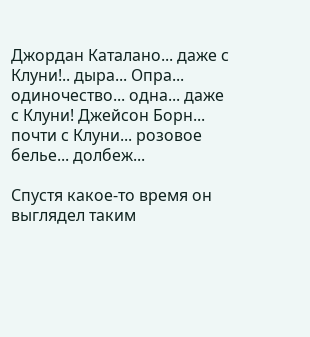Джордан Каталано... даже с Клуни!.. дыра... Опра... одиночество... одна... даже с Клуни! Джейсон Борн... почти с Клуни... розовое белье... долбеж...

Спустя какое-то время он выглядел таким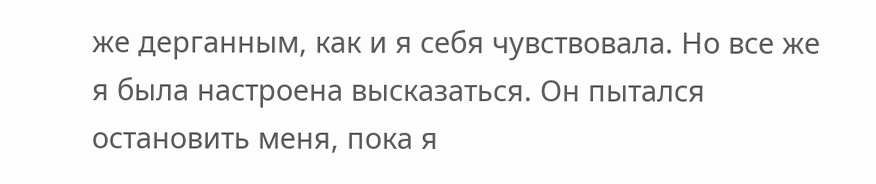же дерганным, как и я себя чувствовала. Но все же я была настроена высказаться. Он пытался остановить меня, пока я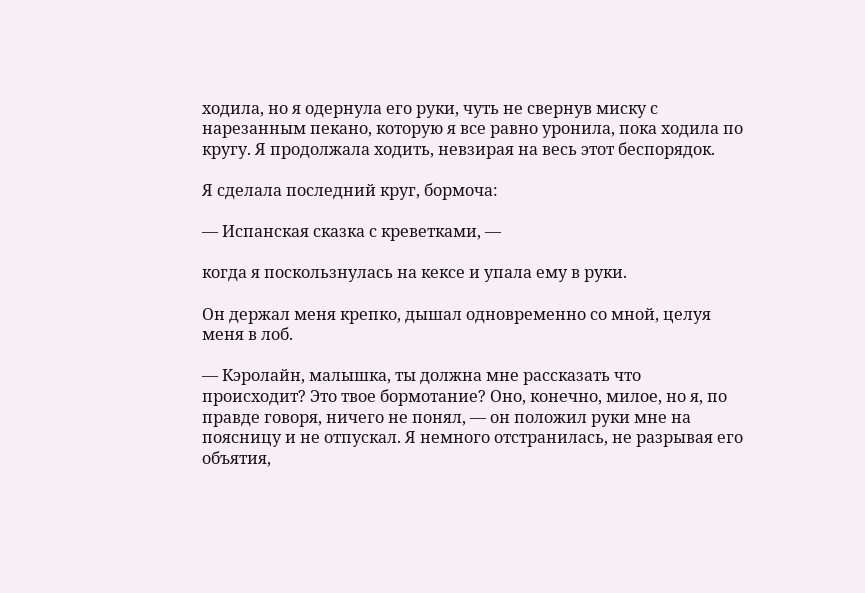ходила, но я одернула его руки, чуть не свернув миску с нарезанным пекано, которую я все равно уронила, пока ходила по кругу. Я продолжала ходить, невзирая на весь этот беспорядок.

Я сделала последний круг, бормоча:

— Испанская сказка с креветками, —

когда я поскользнулась на кексе и упала ему в руки.

Он держал меня крепко, дышал одновременно со мной, целуя меня в лоб.

— Кэролайн, малышка, ты должна мне рассказать что происходит? Это твое бормотание? Оно, конечно, милое, но я, по правде говоря, ничего не понял, — он положил руки мне на поясницу и не отпускал. Я немного отстранилась, не разрывая его объятия,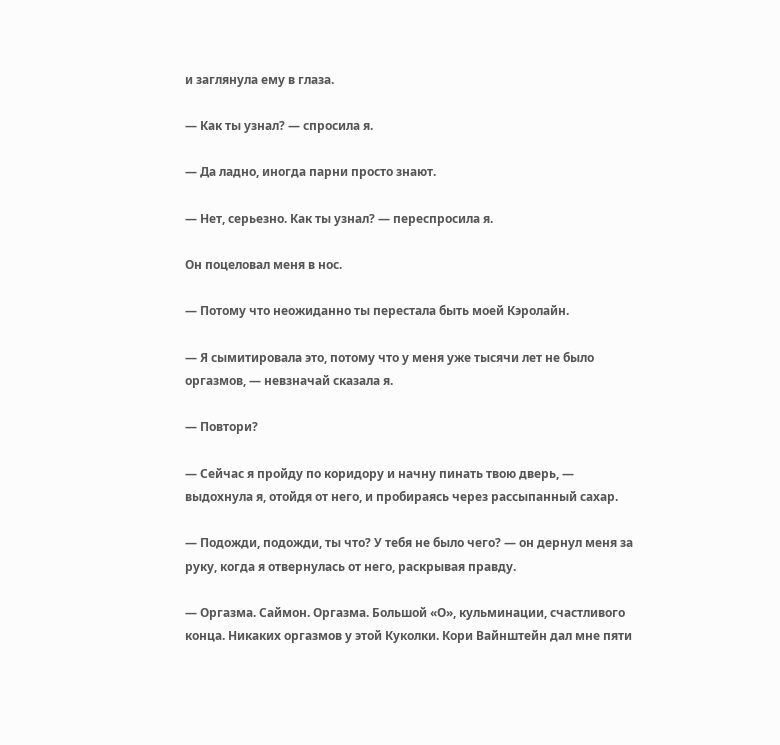и заглянула ему в глаза.

— Как ты узнал? — спросила я.

— Да ладно, иногда парни просто знают.

— Нет, серьезно. Как ты узнал? — переспросила я.

Он поцеловал меня в нос.

— Потому что неожиданно ты перестала быть моей Кэролайн.

— Я сымитировала это, потому что у меня уже тысячи лет не было оргазмов, — невзначай сказала я.

— Повтори?

— Сейчас я пройду по коридору и начну пинать твою дверь, — выдохнула я, отойдя от него, и пробираясь через рассыпанный сахар.

— Подожди, подожди, ты что? У тебя не было чего? — он дернул меня за руку, когда я отвернулась от него, раскрывая правду.

— Оргазма. Саймон. Оргазма. Большой «О», кульминации, счастливого конца. Никаких оргазмов у этой Куколки. Кори Вайнштейн дал мне пяти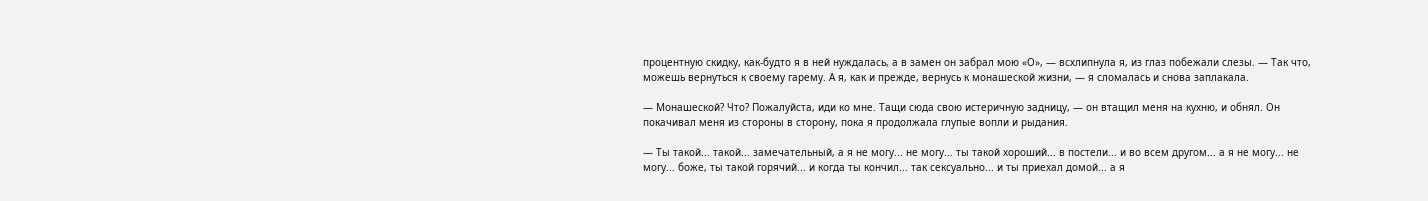процентную скидку, как-будто я в ней нуждалась, а в замен он забрал мою «О», — всхлипнула я, из глаз побежали слезы. — Так что, можешь вернуться к своему гарему. А я, как и прежде, вернусь к монашеской жизни, — я сломалась и снова заплакала.

— Монашеской? Что? Пожалуйста, иди ко мне. Тащи сюда свою истеричную задницу, — он втащил меня на кухню, и обнял. Он покачивал меня из стороны в сторону, пока я продолжала глупые вопли и рыдания.

— Ты такой... такой... замечательный, а я не могу... не могу... ты такой хороший... в постели... и во всем другом... а я не могу... не могу... боже, ты такой горячий... и когда ты кончил... так сексуально... и ты приехал домой... а я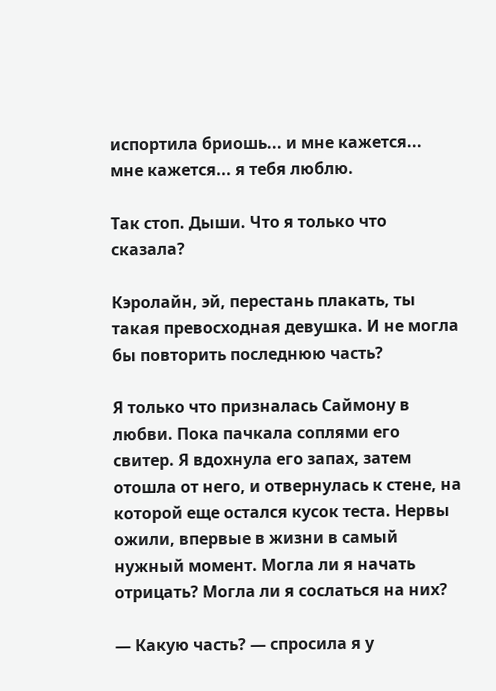испортила бриошь... и мне кажется... мне кажется... я тебя люблю.

Так стоп. Дыши. Что я только что сказала?

Кэролайн, эй, перестань плакать, ты такая превосходная девушка. И не могла бы повторить последнюю часть?

Я только что призналась Саймону в любви. Пока пачкала соплями его свитер. Я вдохнула его запах, затем отошла от него, и отвернулась к стене, на которой еще остался кусок теста. Нервы ожили, впервые в жизни в самый нужный момент. Могла ли я начать отрицать? Могла ли я сослаться на них?

— Какую часть? — спросила я у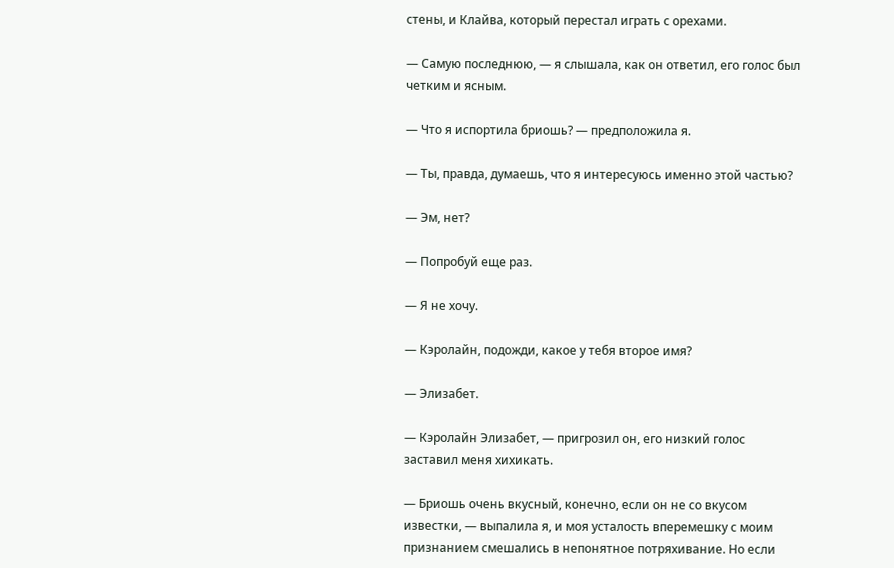стены, и Клайва, который перестал играть с орехами.

— Самую последнюю, — я слышала, как он ответил, его голос был четким и ясным.

— Что я испортила бриошь? — предположила я.

— Ты, правда, думаешь, что я интересуюсь именно этой частью?

— Эм, нет?

— Попробуй еще раз.

— Я не хочу.

— Кэролайн, подожди, какое у тебя второе имя?

— Элизабет.

— Кэролайн Элизабет, — пригрозил он, его низкий голос заставил меня хихикать.

— Бриошь очень вкусный, конечно, если он не со вкусом известки, — выпалила я, и моя усталость вперемешку с моим признанием смешались в непонятное потряхивание. Но если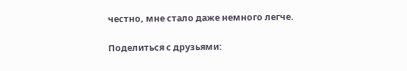честно, мне стало даже немного легче.

Поделиться с друзьями: